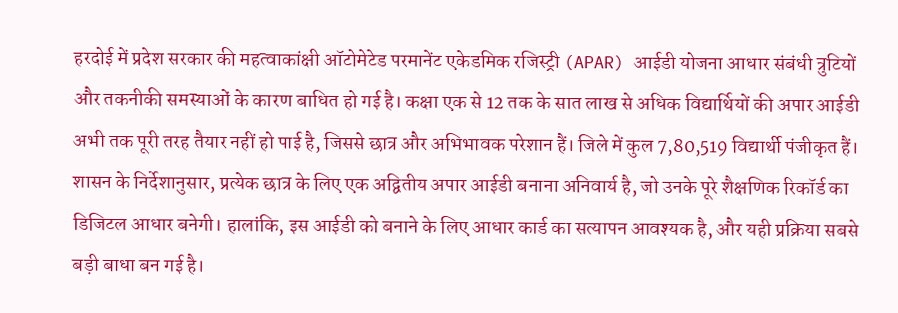हरदोई में प्रदेश सरकार की महत्वाकांक्षी ऑटोमेटेड परमानेंट एकेडमिक रजिस्ट्री (APAR) आईडी योजना आधार संबंधी त्रुटियों और तकनीकी समस्याओं के कारण बाधित हो गई है। कक्षा एक से 12 तक के सात लाख से अधिक विद्यार्थियों की अपार आईडी अभी तक पूरी तरह तैयार नहीं हो पाई है, जिससे छात्र और अभिभावक परेशान हैं। जिले में कुल 7,80,519 विद्यार्थी पंजीकृत हैं। शासन के निर्देशानुसार, प्रत्येक छात्र के लिए एक अद्वितीय अपार आईडी बनाना अनिवार्य है, जो उनके पूरे शैक्षणिक रिकॉर्ड का डिजिटल आधार बनेगी। हालांकि, इस आईडी को बनाने के लिए आधार कार्ड का सत्यापन आवश्यक है, और यही प्रक्रिया सबसे बड़ी बाधा बन गई है।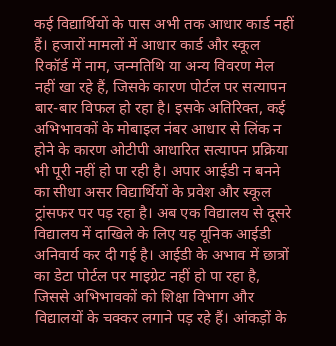कई विद्यार्थियों के पास अभी तक आधार कार्ड नहीं हैं। हजारों मामलों में आधार कार्ड और स्कूल रिकॉर्ड में नाम, जन्मतिथि या अन्य विवरण मेल नहीं खा रहे हैं, जिसके कारण पोर्टल पर सत्यापन बार-बार विफल हो रहा है। इसके अतिरिक्त, कई अभिभावकों के मोबाइल नंबर आधार से लिंक न होने के कारण ओटीपी आधारित सत्यापन प्रक्रिया भी पूरी नहीं हो पा रही है। अपार आईडी न बनने का सीधा असर विद्यार्थियों के प्रवेश और स्कूल ट्रांसफर पर पड़ रहा है। अब एक विद्यालय से दूसरे विद्यालय में दाखिले के लिए यह यूनिक आईडी अनिवार्य कर दी गई है। आईडी के अभाव में छात्रों का डेटा पोर्टल पर माइग्रेट नहीं हो पा रहा है, जिससे अभिभावकों को शिक्षा विभाग और विद्यालयों के चक्कर लगाने पड़ रहे हैं। आंकड़ों के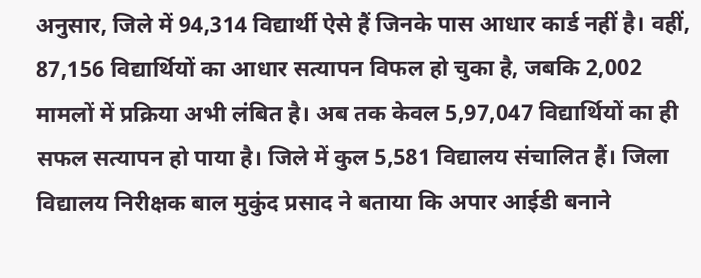अनुसार, जिले में 94,314 विद्यार्थी ऐसे हैं जिनके पास आधार कार्ड नहीं है। वहीं, 87,156 विद्यार्थियों का आधार सत्यापन विफल हो चुका है, जबकि 2,002 मामलों में प्रक्रिया अभी लंबित है। अब तक केवल 5,97,047 विद्यार्थियों का ही सफल सत्यापन हो पाया है। जिले में कुल 5,581 विद्यालय संचालित हैं। जिला विद्यालय निरीक्षक बाल मुकुंद प्रसाद ने बताया कि अपार आईडी बनाने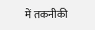में तकनीकी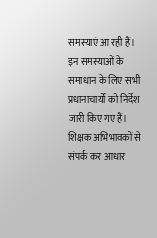समस्याएं आ रही हैं। इन समस्याओं के समाधान के लिए सभी प्रधानाचार्यों को निर्देश जारी किए गए हैं। शिक्षक अभिभावकों से संपर्क कर आधार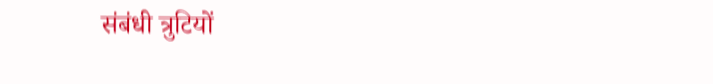संबंधी त्रुटियों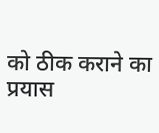को ठीक कराने का प्रयास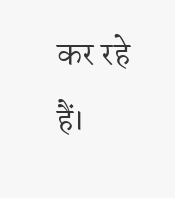कर रहे हैं।